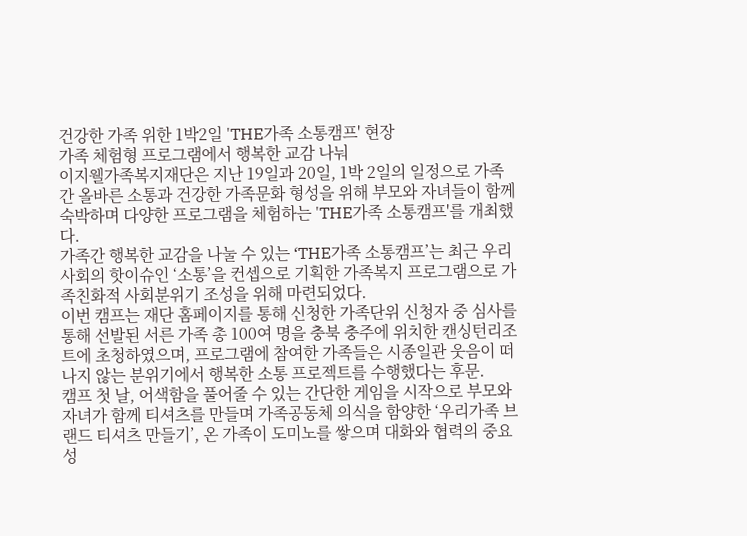건강한 가족 위한 1박2일 'THE가족 소통캠프' 현장
가족 체험형 프로그램에서 행복한 교감 나눠
이지웰가족복지재단은 지난 19일과 20일, 1박 2일의 일정으로 가족간 올바른 소통과 건강한 가족문화 형성을 위해 부모와 자녀들이 함께 숙박하며 다양한 프로그램을 체험하는 'THE가족 소통캠프'를 개최했다.
가족간 행복한 교감을 나눌 수 있는 ‘THE가족 소통캠프’는 최근 우리 사회의 핫이슈인 ‘소통’을 컨셉으로 기획한 가족복지 프로그램으로 가족친화적 사회분위기 조성을 위해 마련되었다.
이번 캠프는 재단 홈페이지를 통해 신청한 가족단위 신청자 중 심사를 통해 선발된 서른 가족 총 100여 명을 충북 충주에 위치한 캔싱턴리조트에 초청하였으며, 프로그램에 참여한 가족들은 시종일관 웃음이 떠나지 않는 분위기에서 행복한 소통 프로젝트를 수행했다는 후문.
캠프 첫 날, 어색함을 풀어줄 수 있는 간단한 게임을 시작으로 부모와 자녀가 함께 티셔츠를 만들며 가족공동체 의식을 함양한 ‘우리가족 브랜드 티셔츠 만들기’, 온 가족이 도미노를 쌓으며 대화와 협력의 중요성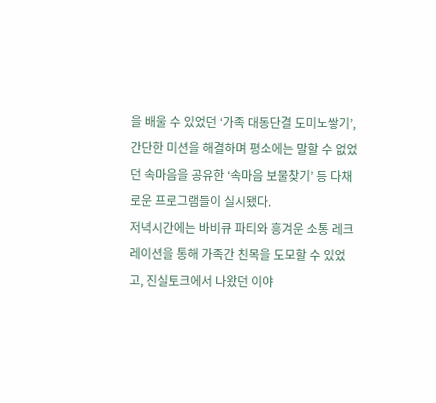을 배울 수 있었던 ‘가족 대동단결 도미노쌓기’, 간단한 미션을 해결하며 평소에는 말할 수 없었던 속마음을 공유한 ‘속마음 보물찾기’ 등 다채로운 프로그램들이 실시됐다.
저녁시간에는 바비큐 파티와 흥겨운 소통 레크레이션을 통해 가족간 친목을 도모할 수 있었고, 진실토크에서 나왔던 이야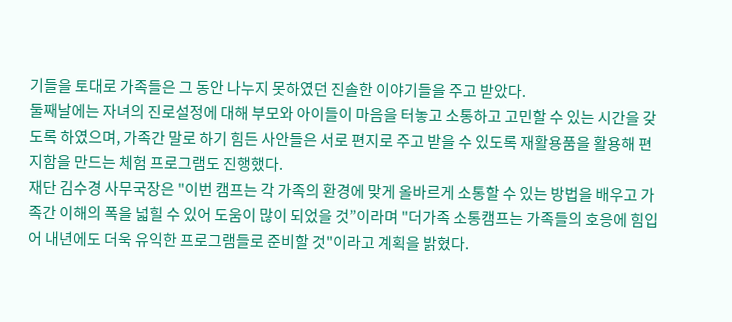기들을 토대로 가족들은 그 동안 나누지 못하였던 진솔한 이야기들을 주고 받았다.
둘째날에는 자녀의 진로설정에 대해 부모와 아이들이 마음을 터놓고 소통하고 고민할 수 있는 시간을 갖도록 하였으며, 가족간 말로 하기 힘든 사안들은 서로 편지로 주고 받을 수 있도록 재활용품을 활용해 편지함을 만드는 체험 프로그램도 진행했다.
재단 김수경 사무국장은 "이번 캠프는 각 가족의 환경에 맞게 올바르게 소통할 수 있는 방법을 배우고 가족간 이해의 폭을 넓힐 수 있어 도움이 많이 되었을 것”이라며 "더가족 소통캠프는 가족들의 호응에 힘입어 내년에도 더욱 유익한 프로그램들로 준비할 것"이라고 계획을 밝혔다.